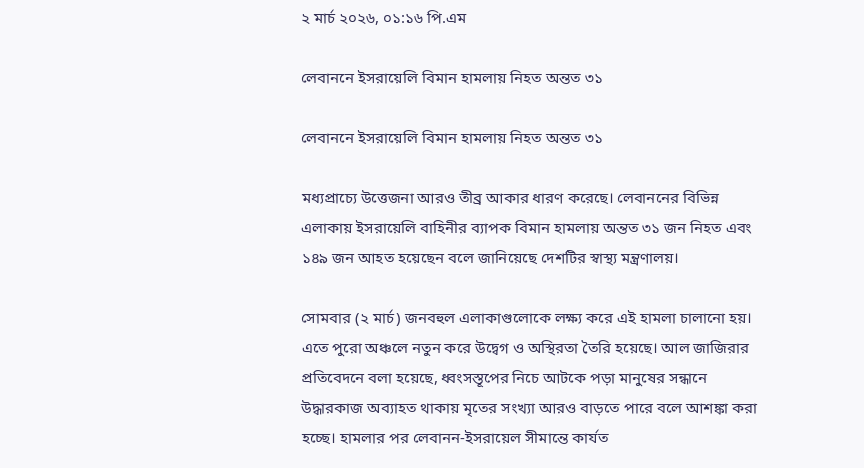২ মার্চ ২০২৬, ০১:১৬ পি.এম

লেবাননে ইসরায়েলি বিমান হামলায় নিহত অন্তত ৩১

লেবাননে ইসরায়েলি বিমান হামলায় নিহত অন্তত ৩১

মধ্যপ্রাচ্যে উত্তেজনা আরও তীব্র আকার ধারণ করেছে। লেবাননের বিভিন্ন এলাকায় ইসরায়েলি বাহিনীর ব্যাপক বিমান হামলায় অন্তত ৩১ জন নিহত এবং ১৪৯ জন আহত হয়েছেন বলে জানিয়েছে দেশটির স্বাস্থ্য মন্ত্রণালয়।

সোমবার (২ মার্চ) জনবহুল এলাকাগুলোকে লক্ষ্য করে এই হামলা চালানো হয়। এতে পুরো অঞ্চলে নতুন করে উদ্বেগ ও অস্থিরতা তৈরি হয়েছে। আল জাজিরার প্রতিবেদনে বলা হয়েছে, ধ্বংসস্তূপের নিচে আটকে পড়া মানুষের সন্ধানে উদ্ধারকাজ অব্যাহত থাকায় মৃতের সংখ্যা আরও বাড়তে পারে বলে আশঙ্কা করা হচ্ছে। হামলার পর লেবানন-ইসরায়েল সীমান্তে কার্যত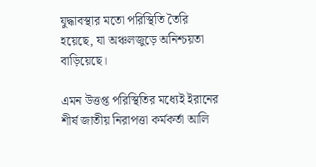যুদ্ধাবস্থার মতো পরিস্থিতি তৈরি হয়েছে, যা অঞ্চলজুড়ে অনিশ্চয়তা বাড়িয়েছে।

এমন উত্তপ্ত পরিস্থিতির মধ্যেই ইরানের শীর্ষ জাতীয় নিরাপত্তা কর্মকর্তা আলি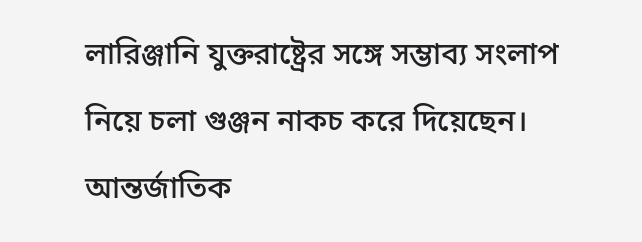লারিঞ্জানি যুক্তরাষ্ট্রের সঙ্গে সম্ভাব্য সংলাপ নিয়ে চলা গুঞ্জন নাকচ করে দিয়েছেন। আন্তর্জাতিক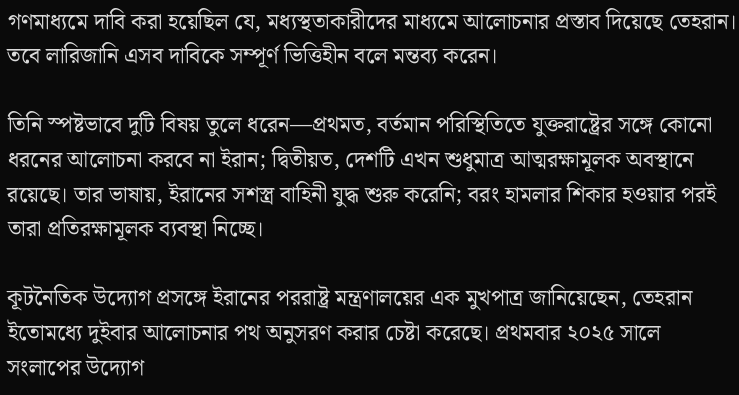গণমাধ্যমে দাবি করা হয়েছিল যে, মধ্যস্থতাকারীদের মাধ্যমে আলোচনার প্রস্তাব দিয়েছে তেহরান। তবে লারিজানি এসব দাবিকে সম্পূর্ণ ভিত্তিহীন বলে মন্তব্য করেন।

তিনি স্পষ্টভাবে দুটি বিষয় তুলে ধরেন—প্রথমত, বর্তমান পরিস্থিতিতে যুক্তরাষ্ট্রের সঙ্গে কোনো ধরনের আলোচনা করবে না ইরান; দ্বিতীয়ত, দেশটি এখন শুধুমাত্র আত্মরক্ষামূলক অবস্থানে রয়েছে। তার ভাষায়, ইরানের সশস্ত্র বাহিনী যুদ্ধ শুরু করেনি; বরং হামলার শিকার হওয়ার পরই তারা প্রতিরক্ষামূলক ব্যবস্থা নিচ্ছে।

কূটনৈতিক উদ্যোগ প্রসঙ্গে ইরানের পররাষ্ট্র মন্ত্রণালয়ের এক মুখপাত্র জানিয়েছেন, তেহরান ইতোমধ্যে দুইবার আলোচনার পথ অনুসরণ করার চেষ্টা করেছে। প্রথমবার ২০২৫ সালে সংলাপের উদ্যোগ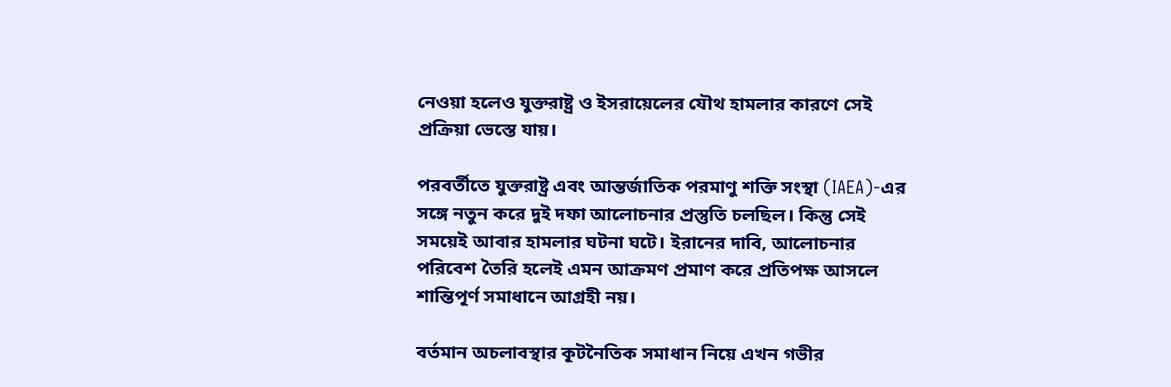নেওয়া হলেও যুক্তরাষ্ট্র ও ইসরায়েলের যৌথ হামলার কারণে সেই প্রক্রিয়া ভেস্তে যায়।

পরবর্তীতে যুক্তরাষ্ট্র এবং আন্তর্জাতিক পরমাণু শক্তি সংস্থা (IAEA)-এর সঙ্গে নতুন করে দুই দফা আলোচনার প্রস্তুতি চলছিল। কিন্তু সেই সময়েই আবার হামলার ঘটনা ঘটে। ইরানের দাবি, আলোচনার পরিবেশ তৈরি হলেই এমন আক্রমণ প্রমাণ করে প্রতিপক্ষ আসলে শান্তিপূর্ণ সমাধানে আগ্রহী নয়।

বর্তমান অচলাবস্থার কূটনৈতিক সমাধান নিয়ে এখন গভীর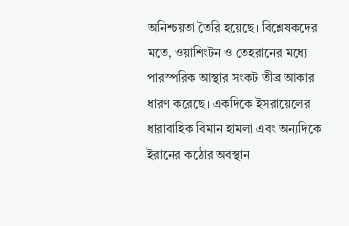অনিশ্চয়তা তৈরি হয়েছে। বিশ্লেষকদের মতে, ওয়াশিংটন ও তেহরানের মধ্যে পারস্পরিক আস্থার সংকট তীব্র আকার ধারণ করেছে। একদিকে ইসরায়েলের ধারাবাহিক বিমান হামলা এবং অন্যদিকে ইরানের কঠোর অবস্থান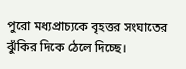পুরো মধ্যপ্রাচ্যকে বৃহত্তর সংঘাতের ঝুঁকির দিকে ঠেলে দিচ্ছে।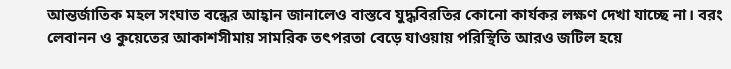আন্তর্জাতিক মহল সংঘাত বন্ধের আহ্বান জানালেও বাস্তবে যুদ্ধবিরতির কোনো কার্যকর লক্ষণ দেখা যাচ্ছে না। বরং লেবানন ও কুয়েতের আকাশসীমায় সামরিক তৎপরতা বেড়ে যাওয়ায় পরিস্থিতি আরও জটিল হয়ে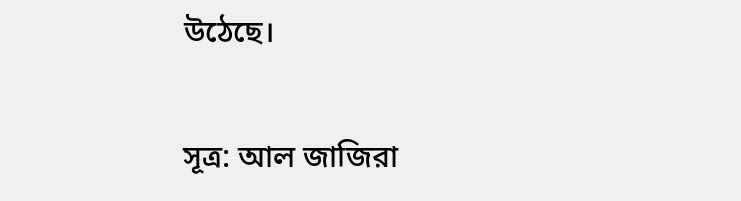উঠেছে।

সূত্র: আল জাজিরা